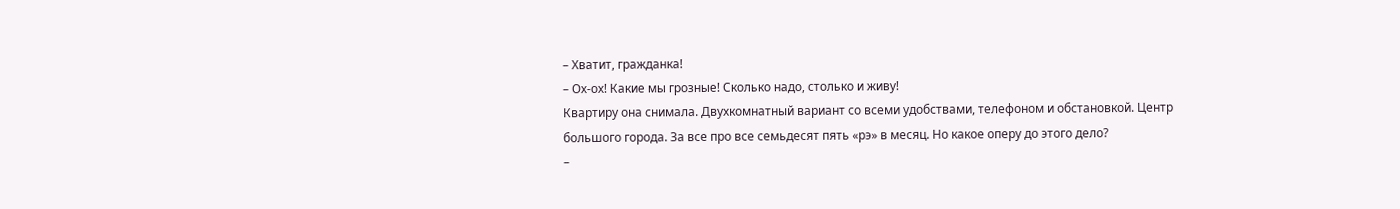– Хватит, гражданка!
– Ох-ох! Какие мы грозные! Сколько надо, столько и живу!
Квартиру она снимала. Двухкомнатный вариант со всеми удобствами, телефоном и обстановкой. Центр большого города. За все про все семьдесят пять «рэ» в месяц. Но какое оперу до этого дело?
–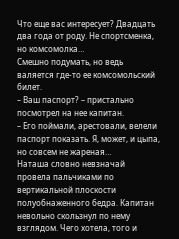Что еще вас интересует? Двадцать два года от роду. Не спортсменка, но комсомолка…
Смешно подумать, но ведь валяется где-то ее комсомольский билет.
– Ваш паспорт? – пристально посмотрел на нее капитан.
– Его поймали, арестовали, велели паспорт показать. Я, может, и цыпа, но совсем не жареная…
Наташа словно невзначай провела пальчиками по вертикальной плоскости полуобнаженного бедра. Капитан невольно скользнул по нему взглядом. Чего хотела, того и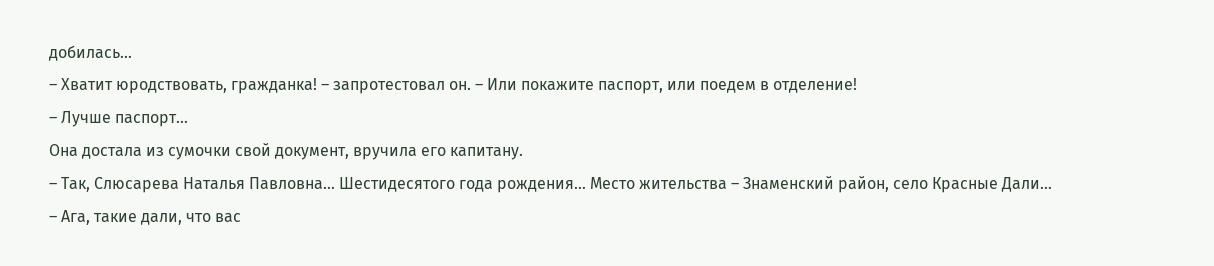добилась…
– Хватит юродствовать, гражданка! – запротестовал он. – Или покажите паспорт, или поедем в отделение!
– Лучше паспорт…
Она достала из сумочки свой документ, вручила его капитану.
– Так, Слюсарева Наталья Павловна… Шестидесятого года рождения… Место жительства – Знаменский район, село Красные Дали…
– Ага, такие дали, что вас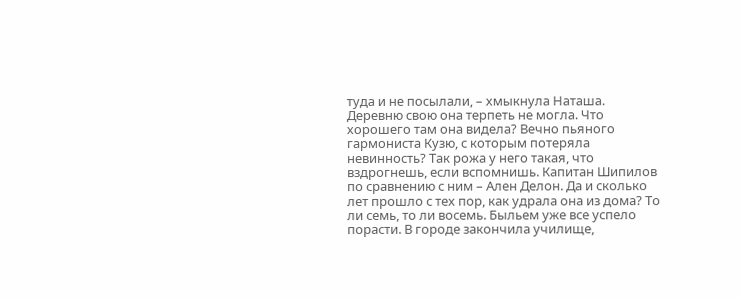туда и не посылали, – хмыкнула Наташа.
Деревню свою она терпеть не могла. Что хорошего там она видела? Вечно пьяного гармониста Кузю, с которым потеряла невинность? Так рожа у него такая, что вздрогнешь, если вспомнишь. Капитан Шипилов по сравнению с ним – Ален Делон. Да и сколько лет прошло с тех пор, как удрала она из дома? То ли семь, то ли восемь. Быльем уже все успело порасти. В городе закончила училище,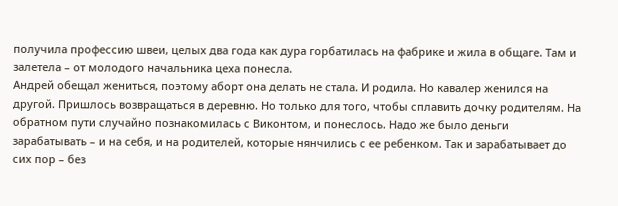получила профессию швеи, целых два года как дура горбатилась на фабрике и жила в общаге. Там и залетела – от молодого начальника цеха понесла.
Андрей обещал жениться, поэтому аборт она делать не стала. И родила. Но кавалер женился на другой. Пришлось возвращаться в деревню. Но только для того, чтобы сплавить дочку родителям. На обратном пути случайно познакомилась с Виконтом, и понеслось. Надо же было деньги зарабатывать – и на себя, и на родителей, которые нянчились с ее ребенком. Так и зарабатывает до сих пор – без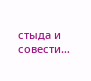стыда и совести…